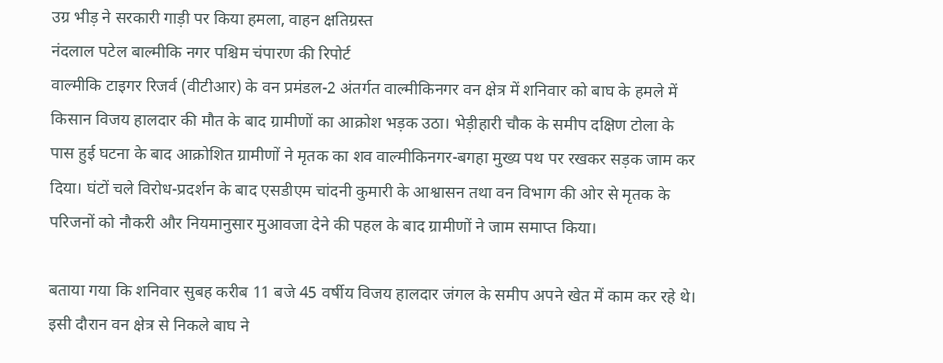उग्र भीड़ ने सरकारी गाड़ी पर किया हमला, वाहन क्षतिग्रस्त
नंदलाल पटेल बाल्मीकि नगर पश्चिम चंपारण की रिपोर्ट
वाल्मीकि टाइगर रिजर्व (वीटीआर) के वन प्रमंडल-2 अंतर्गत वाल्मीकिनगर वन क्षेत्र में शनिवार को बाघ के हमले में किसान विजय हालदार की मौत के बाद ग्रामीणों का आक्रोश भड़क उठा। भेड़ीहारी चौक के समीप दक्षिण टोला के पास हुई घटना के बाद आक्रोशित ग्रामीणों ने मृतक का शव वाल्मीकिनगर-बगहा मुख्य पथ पर रखकर सड़क जाम कर दिया। घंटों चले विरोध-प्रदर्शन के बाद एसडीएम चांदनी कुमारी के आश्वासन तथा वन विभाग की ओर से मृतक के परिजनों को नौकरी और नियमानुसार मुआवजा देने की पहल के बाद ग्रामीणों ने जाम समाप्त किया।

बताया गया कि शनिवार सुबह करीब 11 बजे 45 वर्षीय विजय हालदार जंगल के समीप अपने खेत में काम कर रहे थे। इसी दौरान वन क्षेत्र से निकले बाघ ने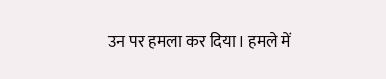उन पर हमला कर दिया। हमले में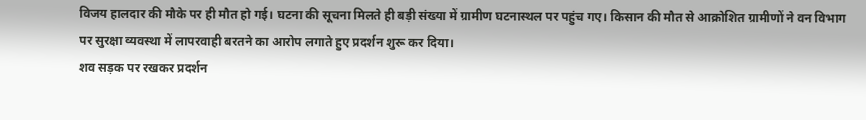विजय हालदार की मौके पर ही मौत हो गई। घटना की सूचना मिलते ही बड़ी संख्या में ग्रामीण घटनास्थल पर पहुंच गए। किसान की मौत से आक्रोशित ग्रामीणों ने वन विभाग पर सुरक्षा व्यवस्था में लापरवाही बरतने का आरोप लगाते हुए प्रदर्शन शुरू कर दिया।
शव सड़क पर रखकर प्रदर्शन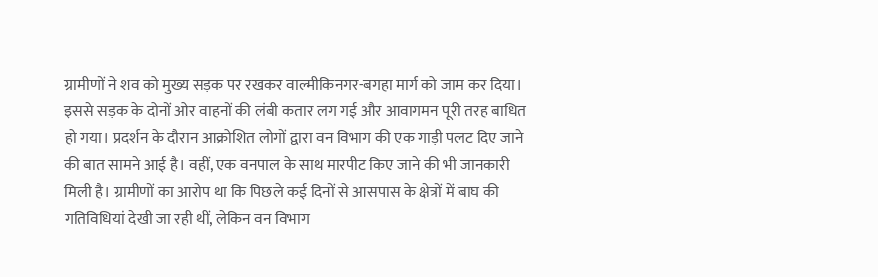ग्रामीणों ने शव को मुख्य सड़क पर रखकर वाल्मीकिनगर-बगहा मार्ग को जाम कर दिया। इससे सड़क के दोनों ओर वाहनों की लंबी कतार लग गई और आवागमन पूरी तरह बाधित हो गया। प्रदर्शन के दौरान आक्रोशित लोगों द्वारा वन विभाग की एक गाड़ी पलट दिए जाने की बात सामने आई है। वहीं, एक वनपाल के साथ मारपीट किए जाने की भी जानकारी मिली है। ग्रामीणों का आरोप था कि पिछले कई दिनों से आसपास के क्षेत्रों में बाघ की गतिविधियां देखी जा रही थीं, लेकिन वन विभाग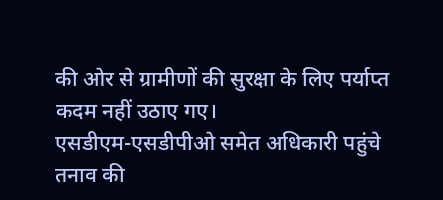की ओर से ग्रामीणों की सुरक्षा के लिए पर्याप्त कदम नहीं उठाए गए।
एसडीएम-एसडीपीओ समेत अधिकारी पहुंचे
तनाव की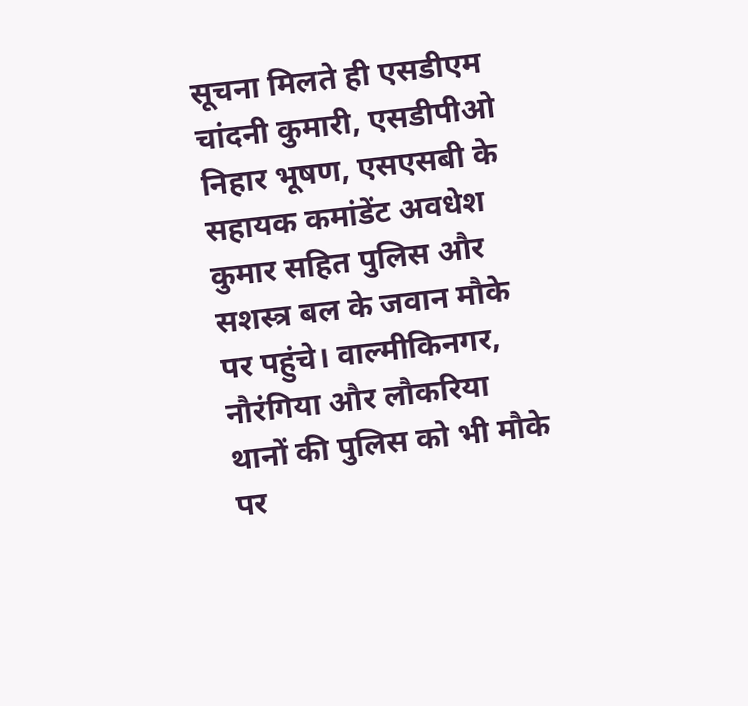सूचना मिलते ही एसडीएम चांदनी कुमारी, एसडीपीओ निहार भूषण, एसएसबी के सहायक कमांडेंट अवधेश कुमार सहित पुलिस और सशस्त्र बल के जवान मौके पर पहुंचे। वाल्मीकिनगर, नौरंगिया और लौकरिया थानों की पुलिस को भी मौके पर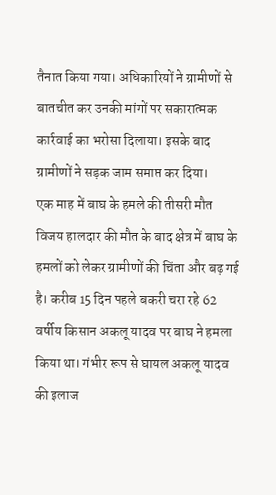तैनात किया गया। अधिकारियों ने ग्रामीणों से बातचीत कर उनकी मांगों पर सकारात्मक कार्रवाई का भरोसा दिलाया। इसके बाद ग्रामीणों ने सड़क जाम समाप्त कर दिया।
एक माह में बाघ के हमले की तीसरी मौत
विजय हालदार की मौत के बाद क्षेत्र में बाघ के हमलों को लेकर ग्रामीणों की चिंता और बढ़ गई है। करीब 15 दिन पहले बकरी चरा रहे 62 वर्षीय किसान अकलू यादव पर बाघ ने हमला किया था। गंभीर रूप से घायल अकलू यादव की इलाज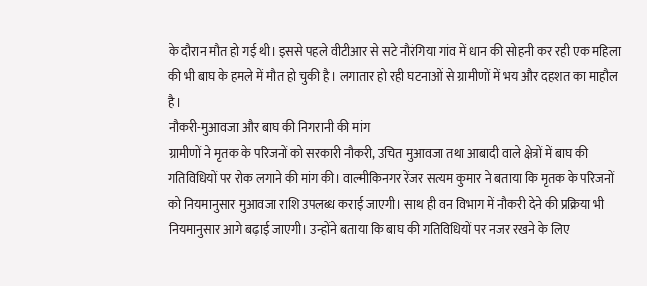के दौरान मौत हो गई थी। इससे पहले वीटीआर से सटे नौरंगिया गांव में धान की सोहनी कर रही एक महिला की भी बाघ के हमले में मौत हो चुकी है। लगातार हो रही घटनाओं से ग्रामीणों में भय और दहशत का माहौल है।
नौकरी-मुआवजा और बाघ की निगरानी की मांग
ग्रामीणों ने मृतक के परिजनों को सरकारी नौकरी, उचित मुआवजा तथा आबादी वाले क्षेत्रों में बाघ की गतिविधियों पर रोक लगाने की मांग की। वाल्मीकिनगर रेंजर सत्यम कुमार ने बताया कि मृतक के परिजनों को नियमानुसार मुआवजा राशि उपलब्ध कराई जाएगी। साथ ही वन विभाग में नौकरी देने की प्रक्रिया भी नियमानुसार आगे बढ़ाई जाएगी। उन्होंने बताया कि बाघ की गतिविधियों पर नजर रखने के लिए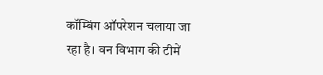कॉम्बिंग ऑपरेशन चलाया जा रहा है। वन विभाग की टीमें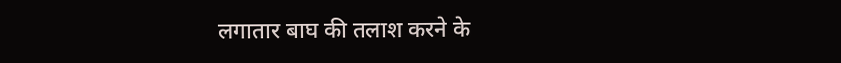लगातार बाघ की तलाश करने के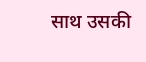साथ उसकी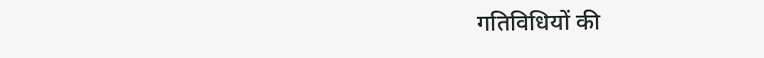गतिविधियों की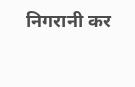निगरानी कर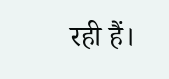रही हैं।